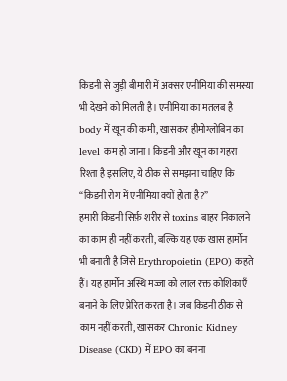किडनी से जुड़ी बीमारी में अक्सर एनीमिया की समस्या भी देखने को मिलती है। एनीमिया का मतलब है body में खून की कमी, खासकर हीमोग्लोबिन का level कम हो जाना। किडनी और खून का गहरा रिश्ता है इसलिए, ये ठीक से समझना चाहिए कि “किडनी रोग में एनीमिया क्यों होता है?”
हमारी किडनी सिर्फ़ शरीर से toxins बाहर निकालने का काम ही नहीं करती, बल्कि यह एक खास हार्मोन भी बनाती है जिसे Erythropoietin (EPO) कहते हैं। यह हार्मोन अस्थि मज्जा को लाल रक्त कोशिकाएँ बनाने के लिए प्रेरित करता है। जब किडनी ठीक से काम नहीं करती, खासकर Chronic Kidney Disease (CKD) में EPO का बनना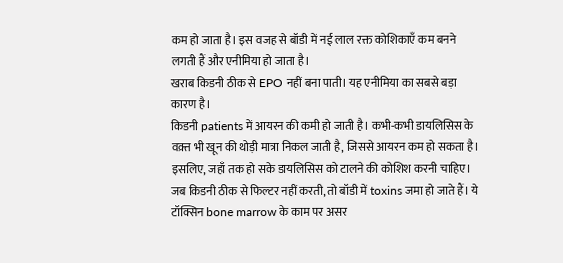कम हो जाता है। इस वजह से बॉडी में नई लाल रक्त कोशिकाएँ कम बनने लगती हैं और एनीमिया हो जाता है।
खराब किडनी ठीक से EPO नहीं बना पाती। यह एनीमिया का सबसे बड़ा कारण है।
किडनी patients में आयरन की कमी हो जाती है। कभी-कभी डायलिसिस के वक़्त भी खून की थोड़ी मात्रा निकल जाती है, जिससे आयरन कम हो सकता है। इसलिए, जहाँ तक हो सके डायलिसिस को टालने की कोशिश करनी चाहिए।
जब किडनी ठीक से फिल्टर नहीं करती, तो बॉडी में toxins जमा हो जाते हैं। ये टॉक्सिन bone marrow के काम पर असर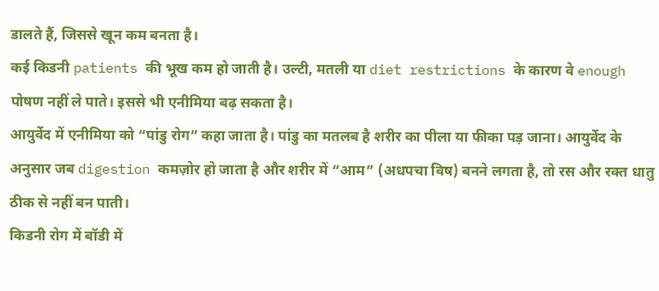डालते हैं, जिससे खून कम बनता है।
कई किडनी patients की भूख कम हो जाती है। उल्टी, मतली या diet restrictions के कारण वे enough पोषण नहीं ले पाते। इससे भी एनीमिया बढ़ सकता है।
आयुर्वेद में एनीमिया को “पांडु रोग” कहा जाता है। पांडु का मतलब है शरीर का पीला या फीका पड़ जाना। आयुर्वेद के अनुसार जब digestion कमज़ोर हो जाता है और शरीर में “आम” (अधपचा विष) बनने लगता है, तो रस और रक्त धातु ठीक से नहीं बन पाती।
किडनी रोग में बॉडी में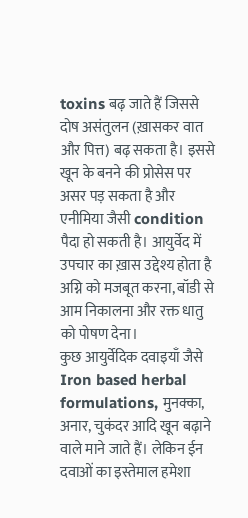toxins बढ़ जाते हैं जिससे दोष असंतुलन (ख़ासकर वात और पित्त) बढ़ सकता है। इससे खून के बनने की प्रोसेस पर असर पड़ सकता है और एनीमिया जैसी condition पैदा हो सकती है। आयुर्वेद में उपचार का ख़ास उद्देश्य होता है अग्नि को मजबूत करना, बॉडी से आम निकालना और रक्त धातु को पोषण देना।
कुछ आयुर्वेदिक दवाइयाँ जैसे Iron based herbal formulations, मुनक्का, अनार, चुकंदर आदि खून बढ़ाने वाले माने जाते हैं। लेकिन ईन दवाओं का इस्तेमाल हमेशा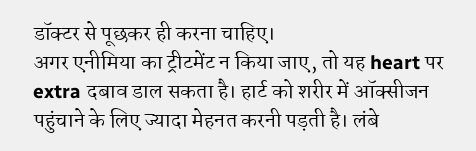डॉक्टर से पूछकर ही करना चाहिए।
अगर एनीमिया का ट्रीटमेंट न किया जाए, तो यह heart पर extra दबाव डाल सकता है। हार्ट को शरीर में ऑक्सीजन पहुंचाने के लिए ज्यादा मेहनत करनी पड़ती है। लंबे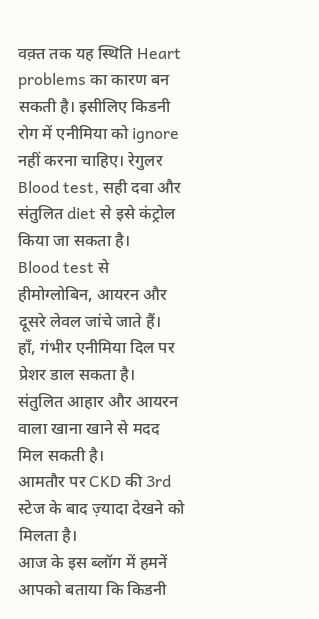वक़्त तक यह स्थिति Heart problems का कारण बन सकती है। इसीलिए किडनी रोग में एनीमिया को ignore नहीं करना चाहिए। रेगुलर Blood test, सही दवा और संतुलित diet से इसे कंट्रोल किया जा सकता है।
Blood test से हीमोग्लोबिन, आयरन और दूसरे लेवल जांचे जाते हैं।
हाँ, गंभीर एनीमिया दिल पर प्रेशर डाल सकता है।
संतुलित आहार और आयरन वाला खाना खाने से मदद मिल सकती है।
आमतौर पर CKD की 3rd स्टेज के बाद ज़्यादा देखने को मिलता है।
आज के इस ब्लॉग में हमनें आपको बताया कि किडनी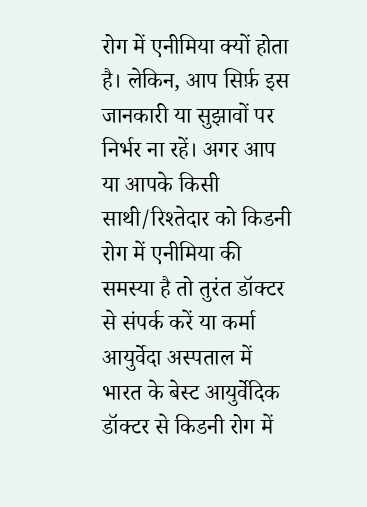रोग में एनीमिया क्यों होता है। लेकिन, आप सिर्फ़ इस जानकारी या सुझावों पर निर्भर ना रहें। अगर आप या आपके किसी साथी/रिश्तेदार को किडनी रोग में एनीमिया की समस्या है तो तुरंत डॉक्टर से संपर्क करें या कर्मा आयुर्वेदा अस्पताल में भारत के बेस्ट आयुर्वेदिक डॉक्टर से किडनी रोग में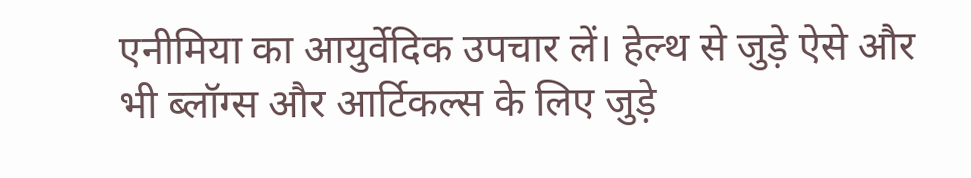एनीमिया का आयुर्वेदिक उपचार लें। हेल्थ से जुड़े ऐसे और भी ब्लॉग्स और आर्टिकल्स के लिए जुड़े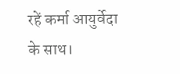रहें कर्मा आयुर्वेदा के साथ।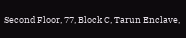Second Floor, 77, Block C, Tarun Enclave,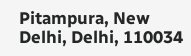Pitampura, New Delhi, Delhi, 110034